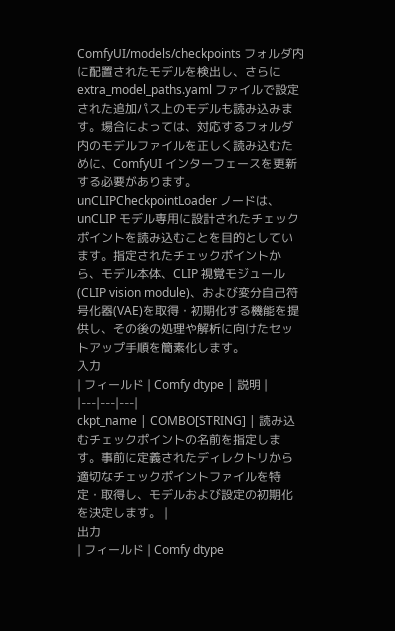ComfyUI/models/checkpoints フォルダ内に配置されたモデルを検出し、さらに extra_model_paths.yaml ファイルで設定された追加パス上のモデルも読み込みます。場合によっては、対応するフォルダ内のモデルファイルを正しく読み込むために、ComfyUI インターフェースを更新する必要があります。
unCLIPCheckpointLoader ノードは、unCLIP モデル専用に設計されたチェックポイントを読み込むことを目的としています。指定されたチェックポイントから、モデル本体、CLIP 視覚モジュール(CLIP vision module)、および変分自己符号化器(VAE)を取得・初期化する機能を提供し、その後の処理や解析に向けたセットアップ手順を簡素化します。
入力
| フィールド | Comfy dtype | 説明 |
|---|---|---|
ckpt_name | COMBO[STRING] | 読み込むチェックポイントの名前を指定します。事前に定義されたディレクトリから適切なチェックポイントファイルを特定・取得し、モデルおよび設定の初期化を決定します。 |
出力
| フィールド | Comfy dtype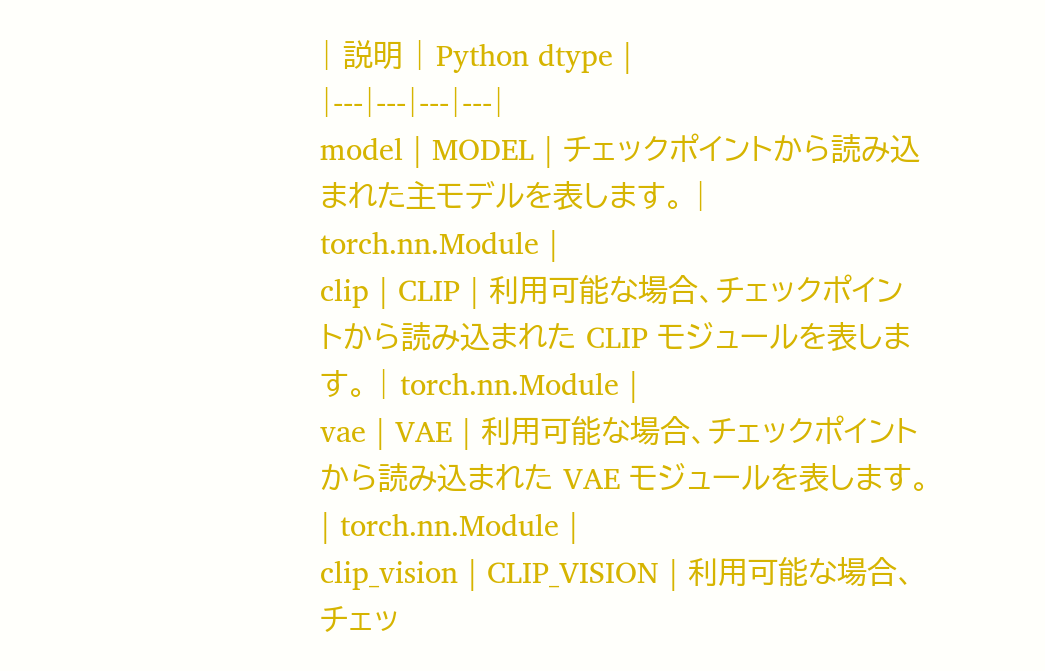| 説明 | Python dtype |
|---|---|---|---|
model | MODEL | チェックポイントから読み込まれた主モデルを表します。 | torch.nn.Module |
clip | CLIP | 利用可能な場合、チェックポイントから読み込まれた CLIP モジュールを表します。 | torch.nn.Module |
vae | VAE | 利用可能な場合、チェックポイントから読み込まれた VAE モジュールを表します。 | torch.nn.Module |
clip_vision | CLIP_VISION | 利用可能な場合、チェッ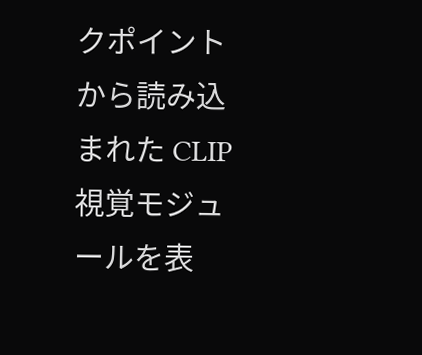クポイントから読み込まれた CLIP 視覚モジュールを表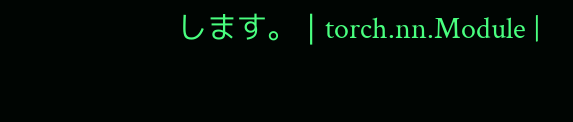します。 | torch.nn.Module |